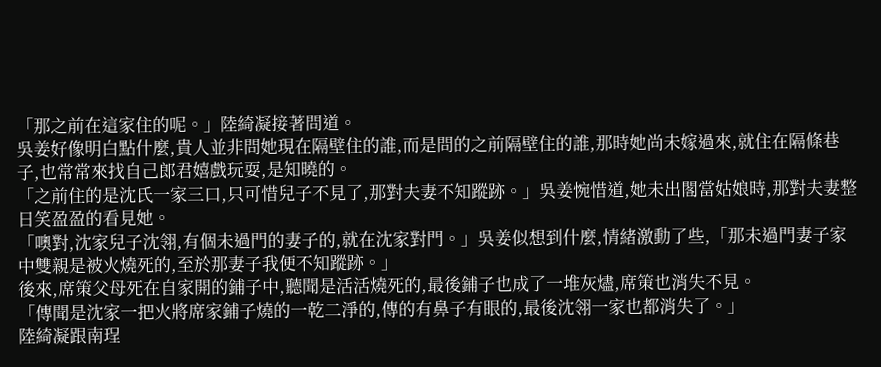「那之前在這家住的呢。」陸綺凝接著問道。
吳姜好像明白點什麼,貴人並非問她現在隔壁住的誰,而是問的之前隔壁住的誰,那時她尚未嫁過來,就住在隔條巷子,也常常來找自己郎君嬉戲玩耍,是知曉的。
「之前住的是沈氏一家三口,只可惜兒子不見了,那對夫妻不知蹤跡。」吳姜惋惜道,她未出閣當姑娘時,那對夫妻整日笑盈盈的看見她。
「噢對,沈家兒子沈翎,有個未過門的妻子的,就在沈家對門。」吳姜似想到什麼,情緒激動了些,「那未過門妻子家中雙親是被火燒死的,至於那妻子我便不知蹤跡。」
後來,席策父母死在自家開的鋪子中,聽聞是活活燒死的,最後鋪子也成了一堆灰燼,席策也消失不見。
「傳聞是沈家一把火將席家鋪子燒的一乾二淨的,傳的有鼻子有眼的,最後沈翎一家也都消失了。」
陸綺凝跟南珵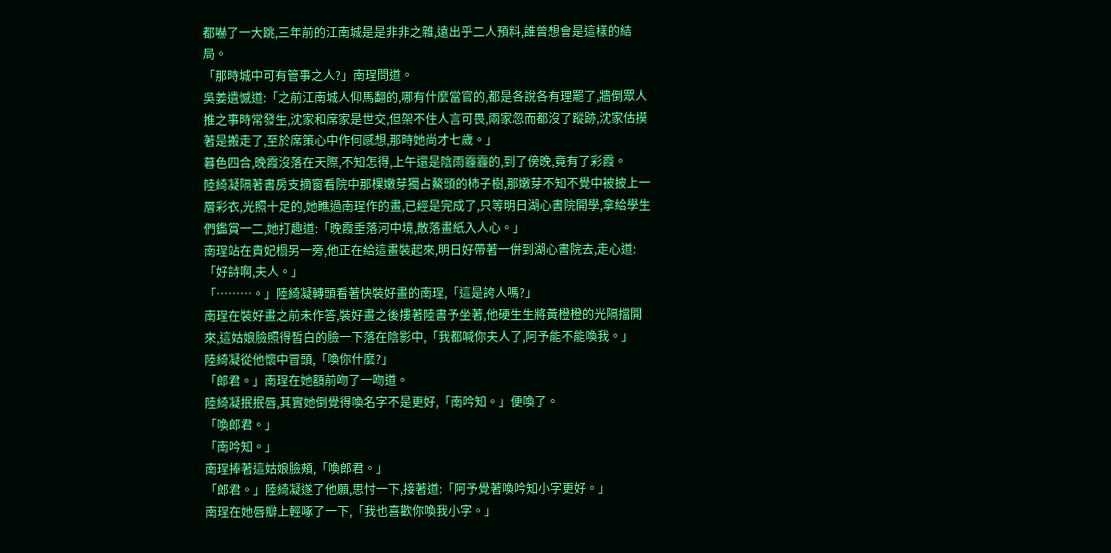都嚇了一大跳,三年前的江南城是是非非之雜,遠出乎二人預料,誰曾想會是這樣的結局。
「那時城中可有管事之人?」南珵問道。
吳姜遺憾道:「之前江南城人仰馬翻的,哪有什麼當官的,都是各說各有理罷了,牆倒眾人推之事時常發生,沈家和席家是世交,但架不住人言可畏,兩家忽而都沒了蹤跡,沈家估摸著是搬走了,至於席策心中作何感想,那時她尚才七歲。」
暮色四合,晚霞沒落在天際,不知怎得,上午還是陰雨霾霾的,到了傍晚,竟有了彩霞。
陸綺凝隔著書房支摘窗看院中那棵嫩芽獨占鰲頭的柿子樹,那嫩芽不知不覺中被披上一層彩衣,光照十足的,她瞧過南珵作的畫,已經是完成了,只等明日湖心書院開學,拿給學生們鑑賞一二,她打趣道:「晚霞垂落河中境,散落畫紙入人心。」
南珵站在貴妃榻另一旁,他正在給這畫裝起來,明日好帶著一併到湖心書院去,走心道:「好詩啊,夫人。」
「………。」陸綺凝轉頭看著快裝好畫的南珵,「這是誇人嗎?」
南珵在裝好畫之前未作答,裝好畫之後摟著陸書予坐著,他硬生生將黃橙橙的光隔擋開來,這姑娘臉照得皙白的臉一下落在陰影中,「我都喊你夫人了,阿予能不能喚我。」
陸綺凝從他懷中冒頭,「喚你什麼?」
「郎君。」南珵在她額前吻了一吻道。
陸綺凝抿抿唇,其實她倒覺得喚名字不是更好,「南吟知。」便喚了。
「喚郎君。」
「南吟知。」
南珵捧著這姑娘臉頰,「喚郎君。」
「郎君。」陸綺凝遂了他願,思忖一下,接著道:「阿予覺著喚吟知小字更好。」
南珵在她唇瓣上輕啄了一下,「我也喜歡你喚我小字。」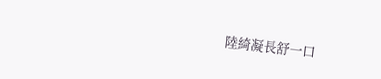陸綺凝長舒一口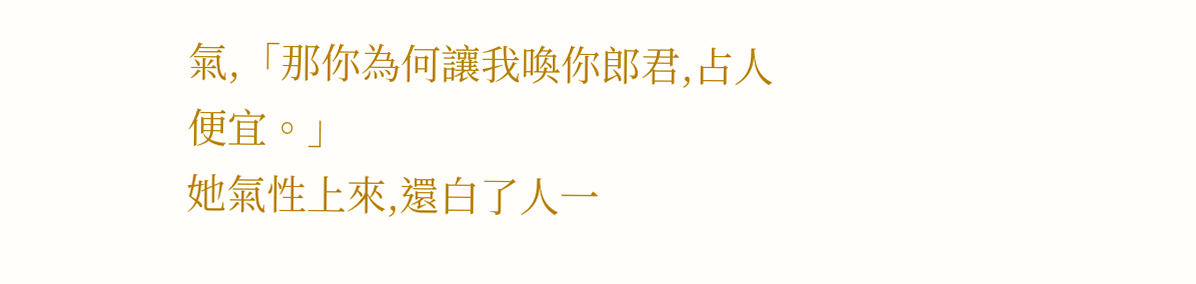氣,「那你為何讓我喚你郎君,占人便宜。」
她氣性上來,還白了人一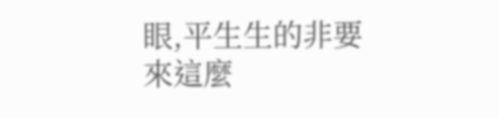眼,平生生的非要來這麼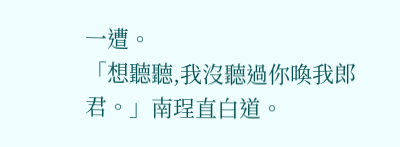一遭。
「想聽聽,我沒聽過你喚我郎君。」南珵直白道。